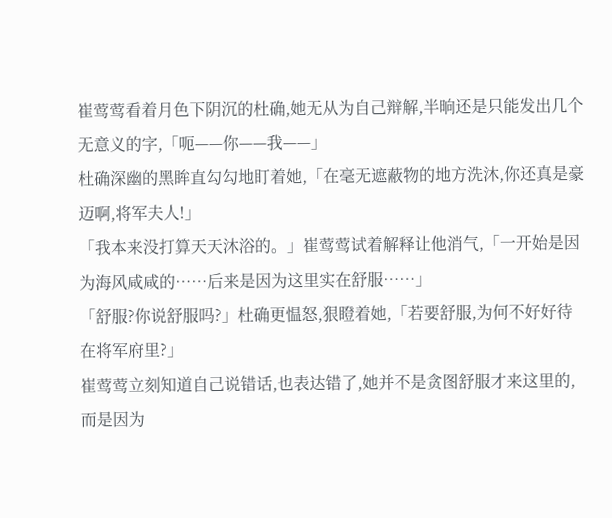崔莺莺看着月色下阴沉的杜确,她无从为自己辩解,半晌还是只能发出几个无意义的字,「呃——你——我——」
杜确深幽的黑眸直勾勾地盯着她,「在毫无遮蔽物的地方洗沐,你还真是豪迈啊,将军夫人!」
「我本来没打算天天沐浴的。」崔莺莺试着解释让他消气,「一开始是因为海风咸咸的……后来是因为这里实在舒服……」
「舒服?你说舒服吗?」杜确更愠怒,狠瞪着她,「若要舒服,为何不好好待在将军府里?」
崔莺莺立刻知道自己说错话,也表达错了,她并不是贪图舒服才来这里的,而是因为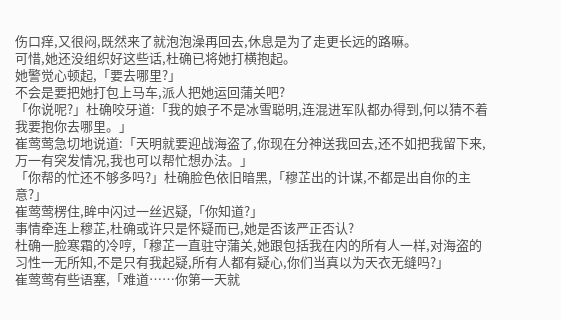伤口痒,又很闷,既然来了就泡泡澡再回去,休息是为了走更长远的路嘛。
可惜,她还没组织好这些话,杜确已将她打横抱起。
她警觉心顿起,「要去哪里?」
不会是要把她打包上马车,派人把她运回蒲关吧?
「你说呢?」杜确咬牙道:「我的娘子不是冰雪聪明,连混进军队都办得到,何以猜不着我要抱你去哪里。」
崔莺莺急切地说道:「天明就要迎战海盗了,你现在分神送我回去,还不如把我留下来,万一有突发情况,我也可以帮忙想办法。」
「你帮的忙还不够多吗?」杜确脸色依旧暗黑,「穆芷出的计谋,不都是出自你的主意?」
崔莺莺楞住,眸中闪过一丝迟疑,「你知道?」
事情牵连上穆芷,杜确或许只是怀疑而已,她是否该严正否认?
杜确一脸寒霜的冷哼,「穆芷一直驻守蒲关,她跟包括我在内的所有人一样,对海盗的习性一无所知,不是只有我起疑,所有人都有疑心,你们当真以为天衣无缝吗?」
崔莺莺有些语塞,「难道……你第一天就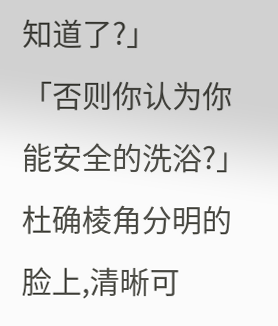知道了?」
「否则你认为你能安全的洗浴?」杜确棱角分明的脸上,清晰可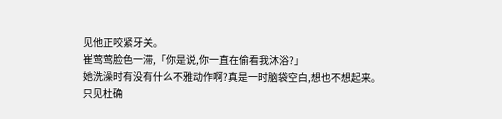见他正咬紧牙关。
崔莺莺脸色一滞,「你是说,你一直在偷看我沐浴?」
她洗澡时有没有什么不雅动作啊?真是一时脑袋空白,想也不想起来。
只见杜确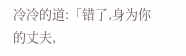冷冷的道:「错了,身为你的丈夫,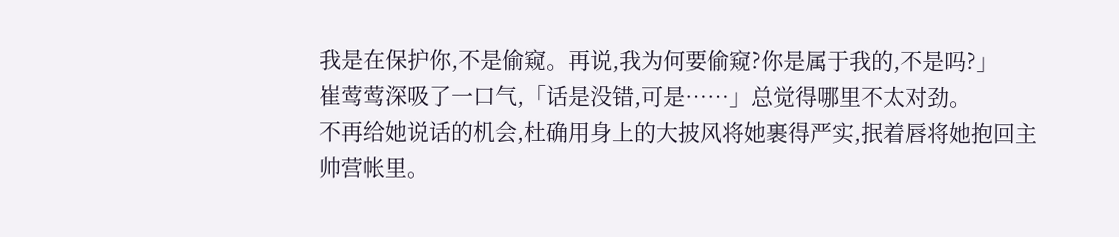我是在保护你,不是偷窥。再说,我为何要偷窥?你是属于我的,不是吗?」
崔莺莺深吸了一口气,「话是没错,可是……」总觉得哪里不太对劲。
不再给她说话的机会,杜确用身上的大披风将她裹得严实,抿着唇将她抱回主帅营帐里。